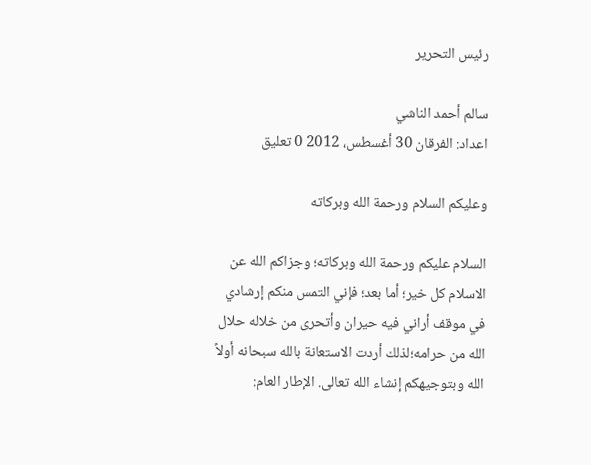رئيس التحرير

سالم أحمد الناشي
اعداد: الفرقان 30 أغسطس، 2012 0 تعليق

وعليكم السلام ورحمة الله وبركاته

السلام عليكم ورحمة الله وبركاته؛ وجزاكم الله عن الاسلام كل خير؛ أما بعد؛ فإني التمس منكم إرشادي في موقف أراني فيه حيران وأتحرى من خلاله حلال الله من حرامه؛لذلك أردت الاستعانة بالله سبحانه أولاً الله وبتوجيهكم إنشاء الله تعالى. الإطار العام: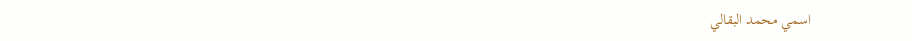اسمي محمد البقالي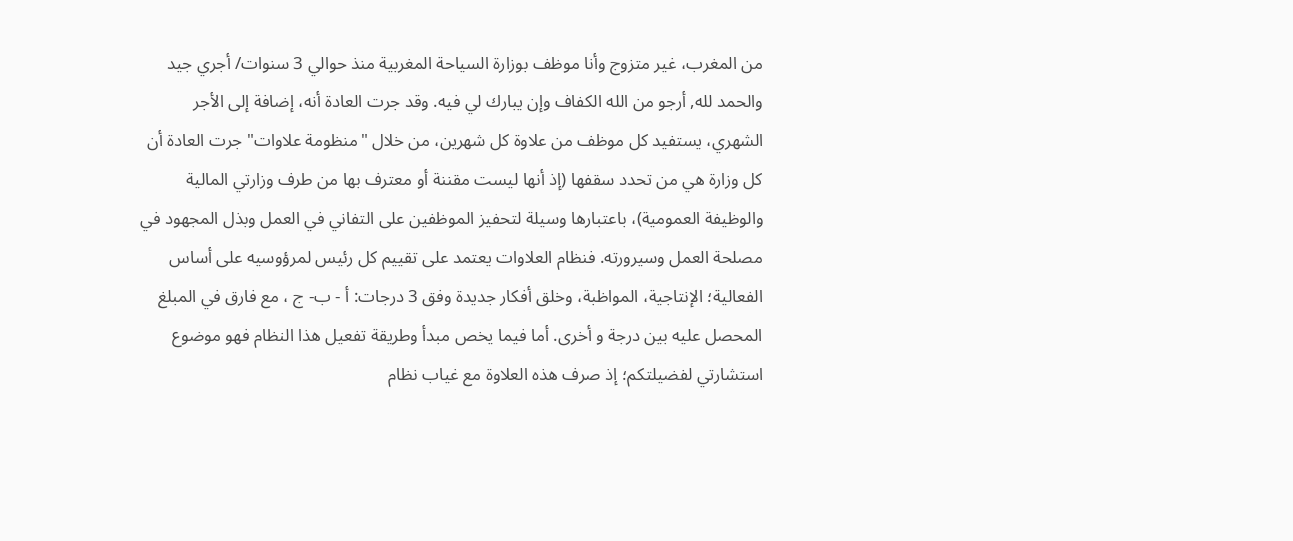من المغرب، غير متزوج وأنا موظف بوزارة السياحة المغربية منذ حوالي 3 سنوات/ أجري جيد والحمد لله, أرجو من الله الكفاف وإن يبارك لي فيه. وقد جرت العادة أنه، إضافة إلى الأجر الشهري، يستفيد كل موظف من علاوة كل شهرين، من خلال "منظومة علاوات" جرت العادة أن كل وزارة هي من تحدد سقفها (إذ أنها ليست مقننة أو معترف بها من طرف وزارتي المالية والوظيفة العمومية)، باعتبارها وسيلة لتحفيز الموظفين على التفاني في العمل وبذل المجهود في مصلحة العمل وسيرورته. فنظام العلاوات يعتمد على تقييم كل رئيس لمرؤوسيه على أساس الفعالية؛ الإنتاجية، المواظبة، وخلق أفكار جديدة وفق 3 درجات: أ - ب- ج ، مع فارق في المبلغ المحصل عليه بين درجة و أخرى. أما فيما يخص مبدأ وطريقة تفعيل هذا النظام فهو موضوع استشارتي لفضيلتكم؛ إذ صرف هذه العلاوة مع غياب نظام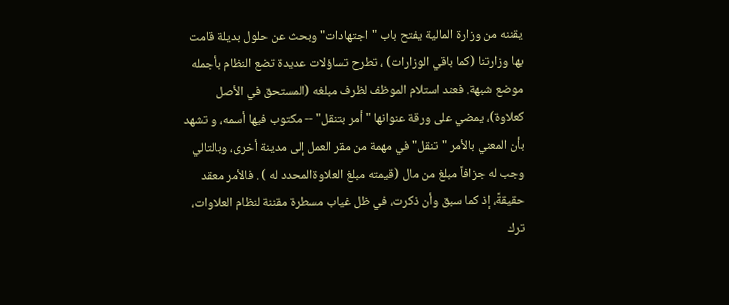يقننه من وزارة المالية يفتح باب "اجتهادات" وبحث عن حلول بديلة قامت بها وزارتنا (كما باقي الوزارات) ، تطرح تساؤلات عديدة تضع النظام بأجمله موضع شبهة. فعند استلام الموظف لظرف مبلغه (المستحق في الأصل كعلاوة)، يمضي على ورقة عنوانها "أمر بتنقل" -- مكتوب فيها أسمه، و تشهد بأن المعني بالأمر "تنقل" في مهمة من مقر العمل إلى مدينة أخرى، وبالتالي وجب له جزافاً مبلغ من مال (قيمته مبلغ العلاوةالمحدد له ) . فالأمر معقد حقيقةً، إذ كما سبق وأن ذكرت، في ظل غياب مسطرة مقننة لنظام العلاوات، ترك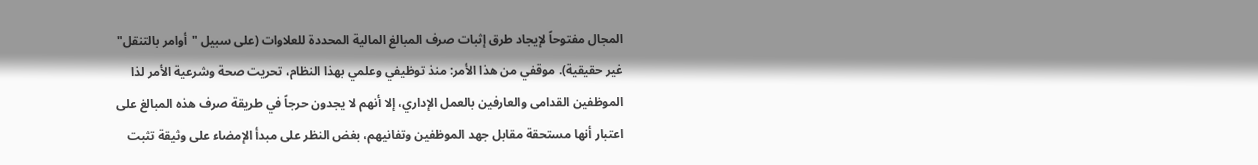المجال مفتوحاً لإيجاد طرق إثبات صرف المبالغ المالية المحددة للعلاوات (على سبيل "أوامر بالتنقل" غير حقيقية). موقفي من هذا الأمر: منذ توظيفي وعلمي بهذا النظام، تحريت صحة وشرعية الأمر لذا الموظفين القدامى والعارفين بالعمل الإداري، إلا أنهم لا يجدون حرجاً في طريقة صرف هذه المبالغ على اعتبار أنها مستحقة مقابل جهد الموظفين وتفانيهم، بغض النظر على مبدأ الإمضاء على وثيقة تثبت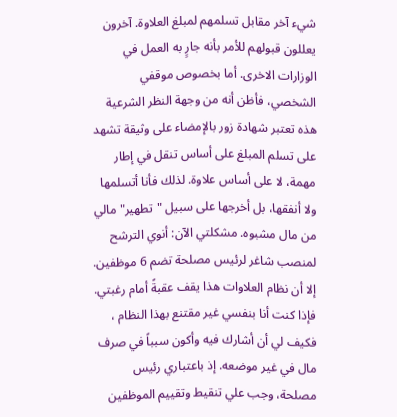شيء آخر مقابل تسلمهم لمبلغ العلاوة. آخرون يعللون قبولهم للأمر بأنه جارٍ به العمل في الوزارات الاخرى. أما بخصوص موقفي الشخصي، فأظن أنه من وجهة النظر الشرعية هذه تعتبر شهادة زور بالإمضاء على وثيقة تشهد على تسلم المبلغ على أساس تنقل في إطار مهمة، لا على أساس علاوة. لذلك فأنا أتسلمها ولا أنفقها، بل أخرجها على سبيل "تطهير" مالي من مال مشبوه. مشكلتي الآن: أنوي الترشح لمنصب شاغر لرئيس مصلحة تضم 6 موظفين. إلا أن نظام العلاوات هذا يقف عقبةً أمام رغبتي. فإذا كنت أنا بنفسي غير مقتنع بهذا النظام ، فكيف لي أن أشارك فيه وأكون سبباً في صرف مال في غير موضعه. إذ باعتباري رئيس مصلحة، وجب علي تنقيط وتقييم الموظفين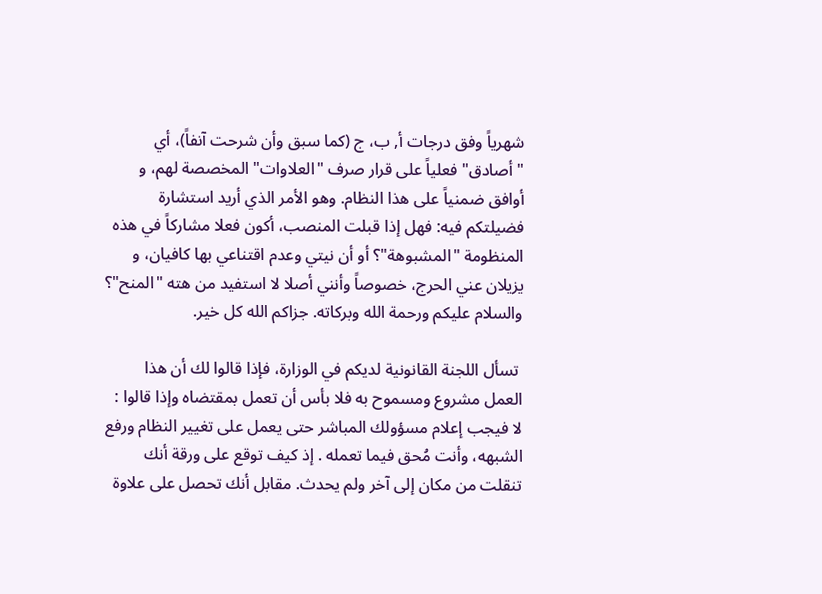شهرياً وفق درجات أ, ب، ج (كما سبق وأن شرحت آنفاً)، أي "أصادق" فعلياً على قرار صرف "العلاوات" المخصصة لهم، و أوافق ضمنياً على هذا النظام. وهو الأمر الذي أريد استشارة فضيلتكم فيه: فهل إذا قبلت المنصب، أكون فعلا مشاركاً في هذه المنظومة "المشبوهة"؟ أو أن نيتي وعدم اقتناعي بها كافيان، و يزيلان عني الحرج، خصوصاً وأنني أصلا لا استفيد من هته "المنح"؟ والسلام عليكم ورحمة الله وبركاته. جزاكم الله كل خير.

 تسأل اللجنة القانونية لديكم في الوزارة، فإذا قالوا لك أن هذا العمل مشروع ومسموح به فلا بأس أن تعمل بمقتضاه وإذا قالوا : لا فيجب إعلام مسؤولك المباشر حتى يعمل على تغيير النظام ورفع الشبهه، وأنت مُحق فيما تعمله . إذ كيف توقع على ورقة أنك تنقلت من مكان إلى آخر ولم يحدث. مقابل أنك تحصل على علاوة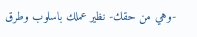-وهي من حقك- نظير عملك باسلوب وطرق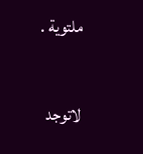ملتوية .

لاتوجد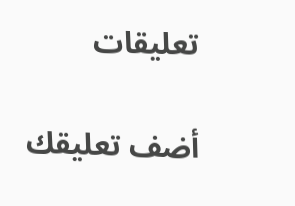تعليقات

أضف تعليقك